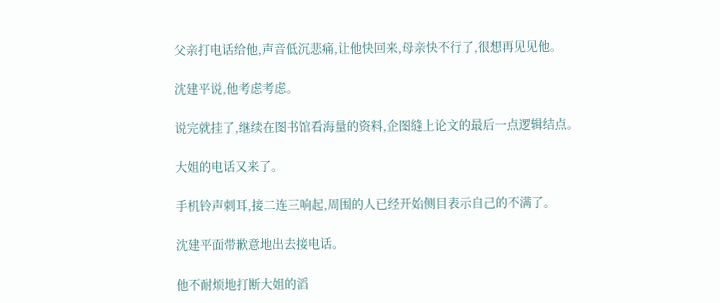父亲打电话给他,声音低沉悲痛,让他快回来,母亲快不行了,很想再见见他。

沈建平说,他考虑考虑。

说完就挂了,继续在图书馆看海量的资料,企图缝上论文的最后一点逻辑结点。

大姐的电话又来了。

手机铃声刺耳,接二连三响起,周围的人已经开始侧目表示自己的不满了。

沈建平面带歉意地出去接电话。

他不耐烦地打断大姐的滔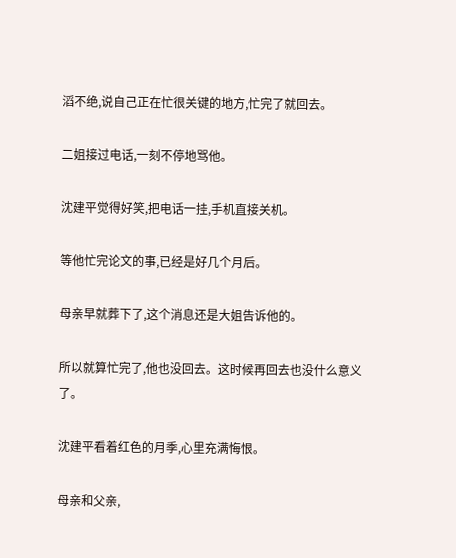滔不绝,说自己正在忙很关键的地方,忙完了就回去。

二姐接过电话,一刻不停地骂他。

沈建平觉得好笑,把电话一挂,手机直接关机。

等他忙完论文的事,已经是好几个月后。

母亲早就葬下了,这个消息还是大姐告诉他的。

所以就算忙完了,他也没回去。这时候再回去也没什么意义了。

沈建平看着红色的月季,心里充满悔恨。

母亲和父亲,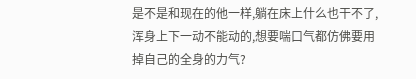是不是和现在的他一样,躺在床上什么也干不了,浑身上下一动不能动的,想要喘口气都仿佛要用掉自己的全身的力气?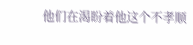他们在渴盼着他这个不孝顺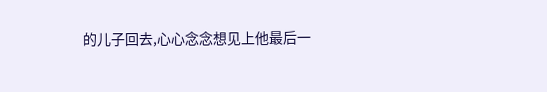的儿子回去,心心念念想见上他最后一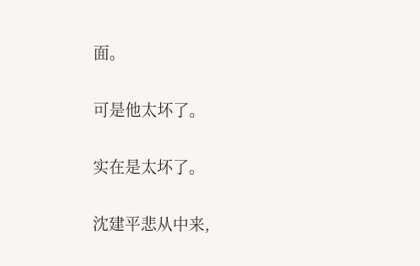面。

可是他太坏了。

实在是太坏了。

沈建平悲从中来,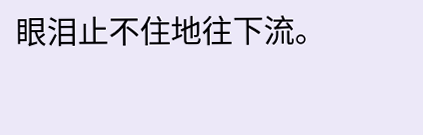眼泪止不住地往下流。